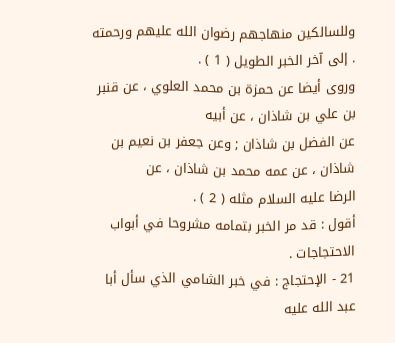وللسالكين منهاجهم رضوان الله عليهم ورحمته . إلى آخر الخبر الطويل ( 1 ) .
وروى أيضا عن حمزة بن محمد العلوي ، عن قنبر بن علي بن شاذان ، عن أبيه
عن الفضل بن شاذان ; وعن جعفر بن نعيم بن شاذان ، عن عمه محمد بن شاذان ، عن
الرضا عليه السلام مثله ( 2 ) .
أقول : قد مر الخبر بتمامه مشروحا في أبواب الاحتجاجات .
21 - الإحتجاج : في خبر الشامي الذي سأل أبا عبد الله عليه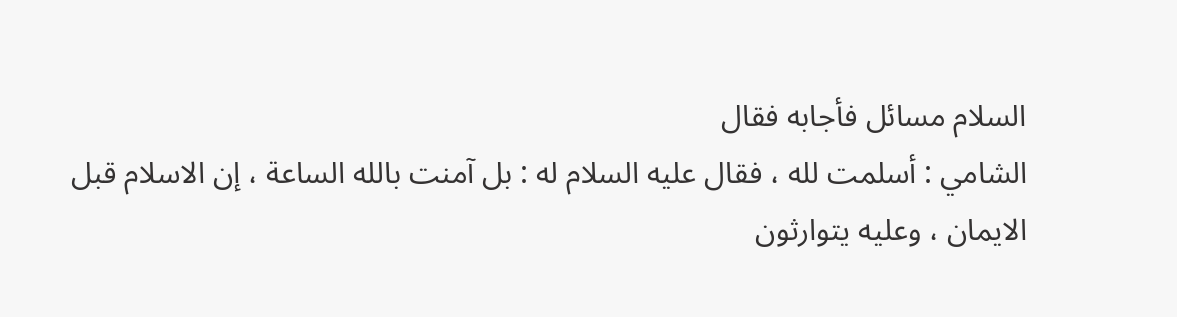السلام مسائل فأجابه فقال
الشامي : أسلمت لله ، فقال عليه السلام له : بل آمنت بالله الساعة ، إن الاسلام قبل
الايمان ، وعليه يتوارثون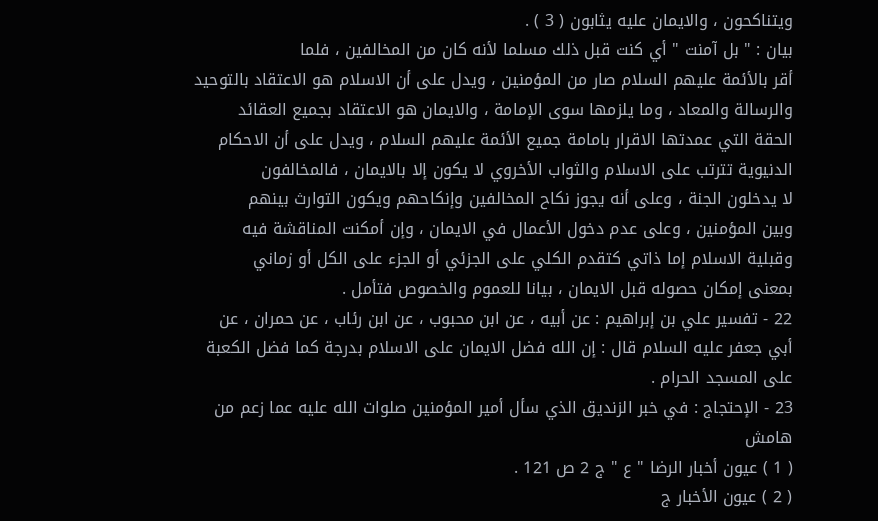ويتناكحون ، والايمان عليه يثابون ( 3 ) .
بيان : " بل آمنت " أي كنت قبل ذلك مسلما لأنه كان من المخالفين ، فلما
أقر بالأئمة عليهم السلام صار من المؤمنين ، ويدل على أن الاسلام هو الاعتقاد بالتوحيد
والرسالة والمعاد ، وما يلزمها سوى الإمامة ، والايمان هو الاعتقاد بجميع العقائد
الحقة التي عمدتها الاقرار بامامة جميع الأئمة عليهم السلام ، ويدل على أن الاحكام
الدنيوية تترتب على الاسلام والثواب الأخروي لا يكون إلا بالايمان ، فالمخالفون
لا يدخلون الجنة ، وعلى أنه يجوز نكاح المخالفين وإنكاحهم ويكون التوارث بينهم
وبين المؤمنين ، وعلى عدم دخول الأعمال في الايمان ، وإن أمكنت المناقشة فيه
وقبلية الاسلام إما ذاتي كتقدم الكلي على الجزئي أو الجزء على الكل أو زماني
بمعنى إمكان حصوله قبل الايمان ، بيانا للعموم والخصوص فتأمل .
22 - تفسير علي بن إبراهيم : عن أبيه ، عن ابن محبوب ، عن ابن رئاب ، عن حمران ، عن
أبي جعفر عليه السلام قال : إن الله فضل الايمان على الاسلام بدرجة كما فضل الكعبة
على المسجد الحرام .
23 - الإحتجاج : في خبر الزنديق الذي سأل أمير المؤمنين صلوات الله عليه عما زعم من
هامش
( 1 ) عيون أخبار الرضا " ع " ج 2 ص 121 .
( 2 ) عيون الأخبار ج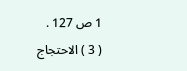1 ص 127 .
( 3 ) الاحتجاج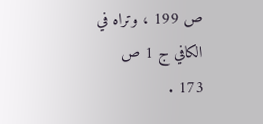ص 199 ، وتراه في الكافي ج 1 ص 173 .